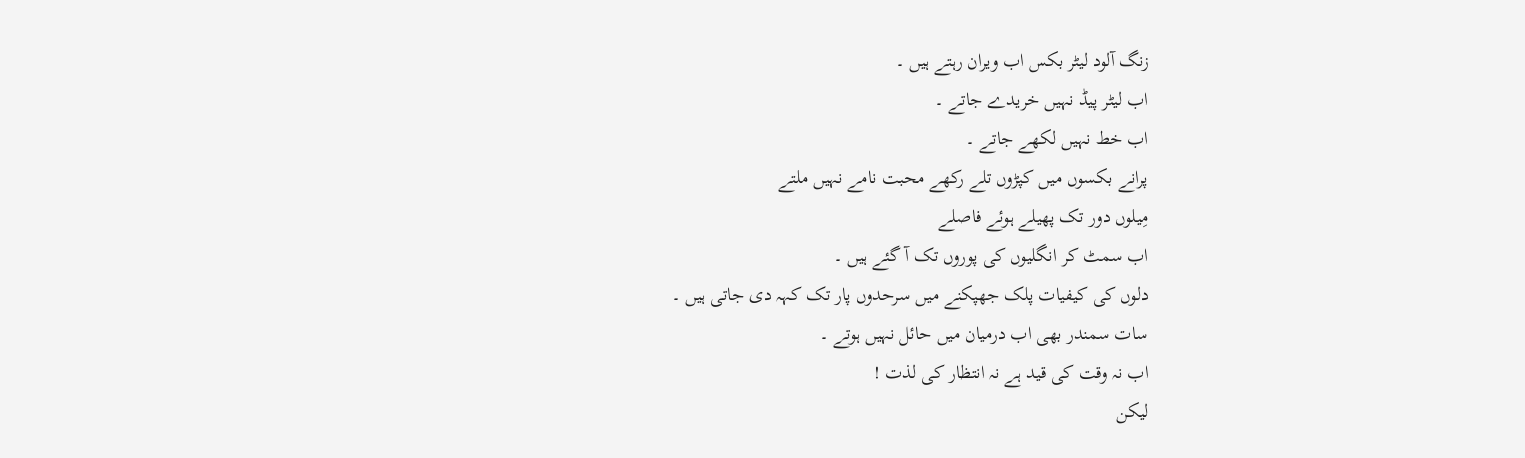زنگ آلود لیٹر بکس اب ویران رہتے ہیں ۔
اب لیٹر پیڈ نہیں خریدے جاتے ۔
اب خط نہیں لکھے جاتے ۔
پرانے بکسوں میں کپڑوں تلے رکھے محبت نامے نہیں ملتے
مِیلوں دور تک پھیلے ہوئے فاصلے
اب سمٹ کر انگلیوں کی پوروں تک آ گئے ہیں ۔
دلوں کی کیفیات پلک جھپکنے میں سرحدوں پار تک کہہ دی جاتی ہیں ۔
سات سمندر بھی اب درمیان میں حائل نہیں ہوتے ۔
اب نہ وقت کی قید ہے نہ انتظار کی لذت !
لیکن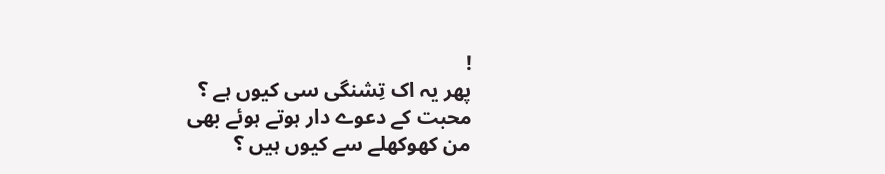!
پھر یہ اک تِشنگی سی کیوں ہے ؟
محبت کے دعوے دار ہوتے ہوئے بھی
من کھوکھلے سے کیوں ہیں ؟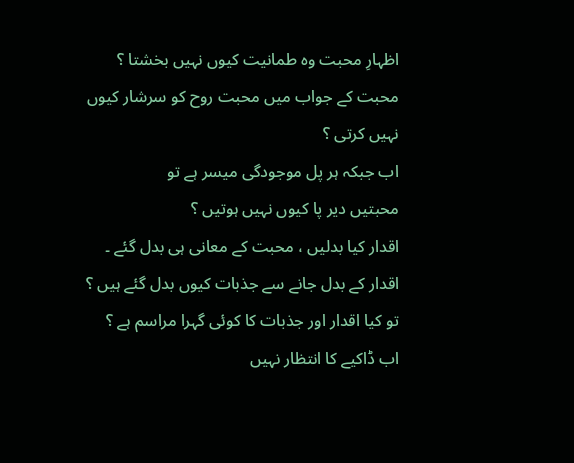اظہارِ محبت وہ طمانیت کیوں نہیں بخشتا ؟
محبت کے جواب میں محبت روح کو سرشار کیوں نہیں کرتی ؟
اب جبکہ ہر پل موجودگی میسر ہے تو
محبتیں دیر پا کیوں نہیں ہوتیں ؟
اقدار کیا بدلیں ، محبت کے معانی ہی بدل گئے ۔
اقدار کے بدل جانے سے جذبات کیوں بدل گئے ہیں ؟
تو کیا اقدار اور جذبات کا کوئی گہرا مراسم ہے ؟
اب ڈاکیے کا انتظار نہیں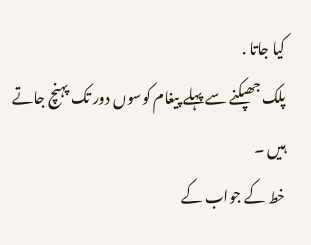کیا جاتا .
پلک جھپکنے سے پہلے پیغام کوسوں دور تک پہنچ جاتے ہیں ۔
خط کے جواب کے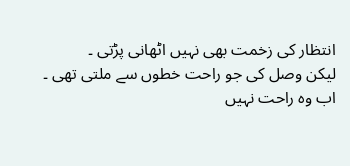انتظار کی زخمت بھی نہیں اٹھانی پڑتی ۔
لیکن وصل کی جو راحت خطوں سے ملتی تھی ۔
اب وہ راحت نہیں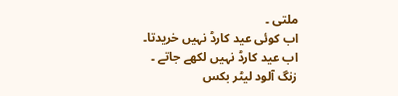ملتی ۔
اب کوئی عید کارڈ نہیں خریدتا۔
اب عید کارڈ نہیں لکھے جاتے ۔
زنگ آلود لیٹر بکس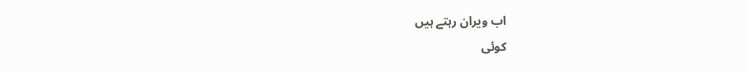اب ویران رہتے ہیں
کوئی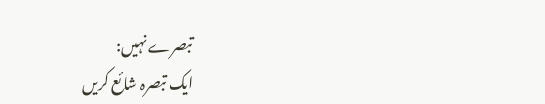تبصرے نہیں:
ایک تبصرہ شائع کریں